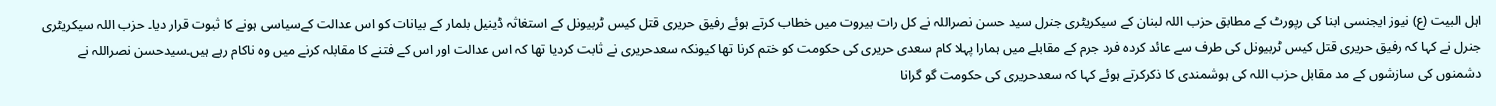اہل البیت (ع) نیوز ایجنسی ابنا کی رپورٹ کے مطابق حزب اللہ لبنان کے سیکریٹری جنرل سید حسن نصراللہ نے کل رات بیروت میں خطاب کرتے ہوئے رفیق حریری قتل کیس ٹربیونل کے استغاثہ ڈینیل بلمار کے بیانات کو اس عدالت کےسیاسی ہونے کا ثبوت قرار دیا۔ حزب اللہ سیکریٹری جنرل نے کہا کہ رفیق حریری قتل کیس ٹربیونل کی طرف سے عائد کردہ فرد جرم کے مقابلے میں ہمارا پہلا کام سعدی حریری کی حکومت کو ختم کرنا تھا کیونکہ سعدحریری نے ثابت کردیا تھا کہ اس عدالت اور اس کے فتنے کا مقابلہ کرنے میں وہ ناکام رہے ہیں۔سیدحسن نصراللہ نے دشمنوں کی سازشوں کے مد مقابل حزب اللہ کی ہوشمندی کا ذکرکرتے ہوئے کہا کہ سعدحریری کی حکومت گو گرانا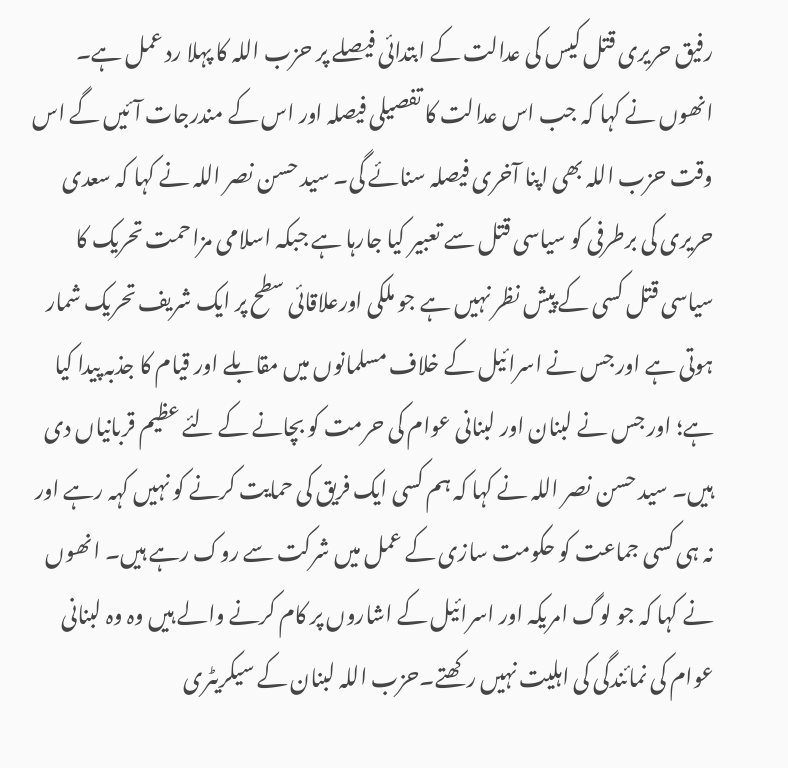رفیق حریری قتل کیس کی عدالت کے ابتدائی فیصلے پر حزب اللہ کا پہلا رد عمل ہے۔ انھوں نے کہا کہ جب اس عدالت کا تفصیلی فیصلہ اور اس کے مندرجات آئيں گے اس وقت حزب اللہ بھی اپنا آخری فیصلہ سنائے گی۔ سید حسن نصر اللہ نے کہا کہ سعدی حریری کی برطرفی کو سیاسی قتل سے تعبیر کیا جارہا ہے جبکہ اسلامی مزاحمت تحریک کا سیاسی قتل کسی کے پیش نظر نہیں ہے جو ملکی اورعلاقائی سطح پر ایک شریف تحریک شمار ہوتی ہے اور جس نے اسرائيل کے خلاف مسلمانوں میں مقابلے اور قیام کا جذبہ پیدا کیا ہے؛ اور جس نے لبنان اور لبنانی عوام کی حرمت کو بچانے کے لئے عظیم قربانیاں دی ہیں۔ سید حسن نصر اللہ نے کہا کہ ہم کسی ایک فریق کی حمایت کرنے کو نہیں کہہ رہے اور نہ ہی کسی جماعت کو حکومت سازی کے عمل میں شرکت سے روک رہے ہیں۔ انھوں نے کہا کہ جو لوگ امریکہ اور اسرائیل کے اشاروں پر کام کرنے والے ہیں وہ وہ لبنانی عوام کی نمائندگی کی اہلیت نہیں رکھتے۔حزب اللہ لبنان کے سیکریٹری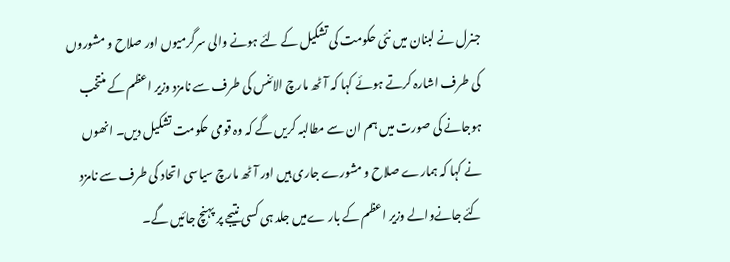جنرل نے لبنان میں نئی حکومت کی تشکیل کے لئے ہونے والی سرگرمیوں اور صلاح و مشوروں کی طرف اشارہ کرتے ہوئے کہا کہ آٹھ مارچ الائنس کی طرف سے نامزد وزیر اعظم کے منتخب ہوجانے کی صورت میں ہم ان سے مطالبہ کریں گے کہ وہ قومی حکومت تشکیل دیں۔ انھوں نے کہا کہ ہمارے صلاح و مشورے جاری ہیں اور آٹھ مارچ سیاسی اتحاد کی طرف سے نامزد کئے جانےوالے وزیر اعظم کے بار ےمیں جلد ہی کسی نتیجے پر پہنچ جائيں گے۔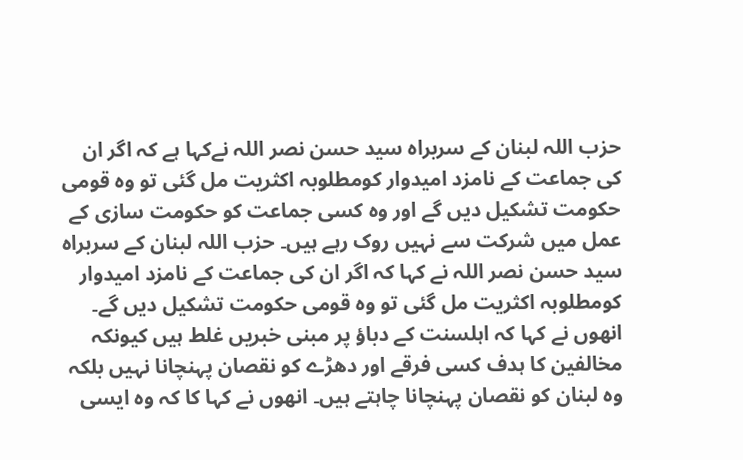حزب اللہ لبنان کے سربراہ سید حسن نصر اللہ نےکہا ہے کہ اگر ان کی جماعت کے نامزد امیدوار کومطلوبہ اکثریت مل گئی تو وہ قومی حکومت تشکیل دیں گے اور وہ کسی جماعت کو حکومت سازی کے عمل میں شرکت سے نہیں روک رہے ہیں۔ حزب اللہ لبنان کے سربراہ سید حسن نصر اللہ نے کہا کہ اگر ان کی جماعت کے نامزد امیدوار کومطلوبہ اکثریت مل گئی تو وہ قومی حکومت تشکیل دیں گے۔ انھوں نے کہا کہ اہلسنت کے دباؤ پر مبنی خبریں غلط ہیں کیونکہ مخالفین کا ہدف کسی فرقے اور دھڑے کو نقصان پہنچانا نہیں بلکہ وہ لبنان کو نقصان پہنچانا چاہتے ہیں۔ انھوں نے کہا کا کہ وہ ایسی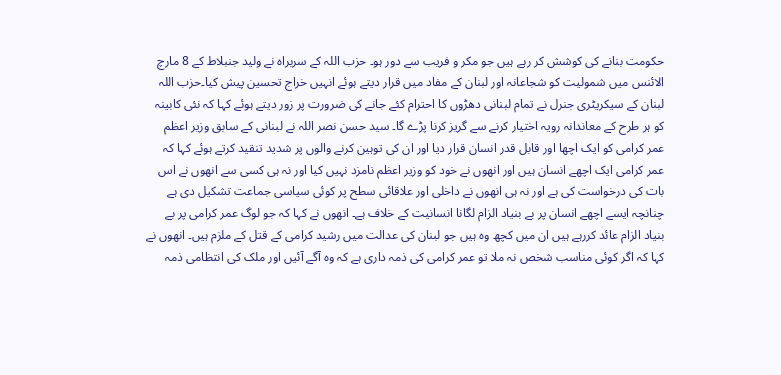حکومت بنانے کی کوشش کر رہے ہیں جو مکر و فریب سے دور ہو۔ حزب اللہ کے سربراہ نے ولید جنبلاط کے 8 مارچ الائنس میں شمولیت کو شجاعانہ اور لبنان کے مفاد میں قرار دیتے ہوئے انہیں خراج تحسین پیش کیا۔حزب اللہ لبنان کے سیکریٹری جنرل نے تمام لبنانی دھڑوں کا احترام کئے جانے کی ضرورت پر زور دیتے ہوئے کہا کہ نئی کابینہ کو ہر طرح کے معاندانہ رویہ اختیار کرنے سے گریز کرنا پڑے گا۔ سید حسن نصر اللہ نے لبنانی کے سابق وزیر اعظم عمر کرامی کو ایک اچھا اور قابل قدر انسان قرار دیا اور ان کی توہین کرنے والوں پر شدید تنقید کرتے ہوئے کہا کہ عمر کرامی ایک اچھے انسان ہیں اور انھوں نے خود کو وزير اعظم نامزد نہیں کیا اور نہ ہی کسی سے انھوں نے اس بات کی درخواست کی ہے اور نہ ہی انھوں نے داخلی اور علاقائی سطح پر کوئی سیاسی جماعت تشکیل دی ہے چنانچہ ایسے اچھے انسان پر بے بنیاد الزام لگانا انسانیت کے خلاف ہے۔ انھوں نے کہا کہ جو لوگ عمر کرامی پر بے بنیاد الزام عائد کررہے ہیں ان میں کچھ وہ ہیں جو لبنان کی عدالت میں رشید کرامی کے قتل کے ملزم ہیں۔ انھوں نے کہا کہ اگر کوئی مناسب شخص نہ ملا تو عمر کرامی کی ذمہ داری ہے کہ وہ آگے آئیں اور ملک کی انتظامی ذمہ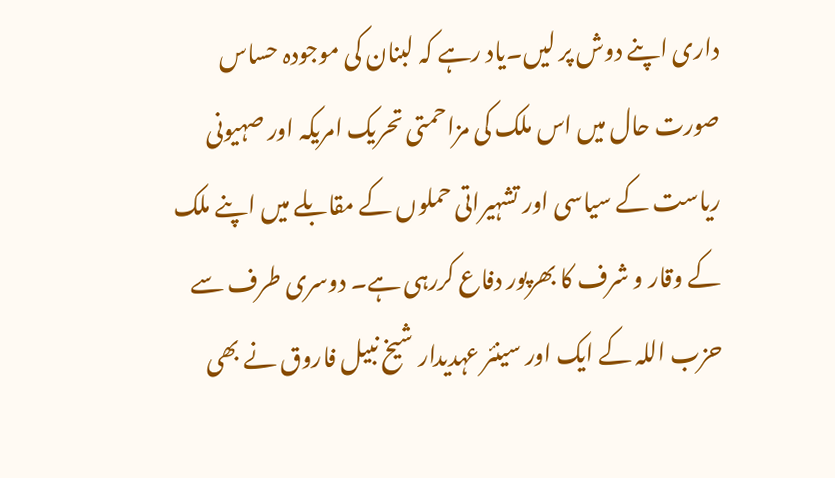داری اپنے دوش پر لیں۔یاد رہے کہ لبنان کی موجودہ حساس صورت حال میں اس ملک کی مزاحمتی تحریک امریکہ اور صہیونی ریاست کے سیاسی اور تشہیراتی حملوں کے مقابلے میں اپنے ملک کے وقار و شرف کا بھرپور دفاع کررہی ہے۔ دوسری طرف سے حزب اللہ کے ایک اور سینئر عہدیدار شیخ نبیل فاروق نے بھی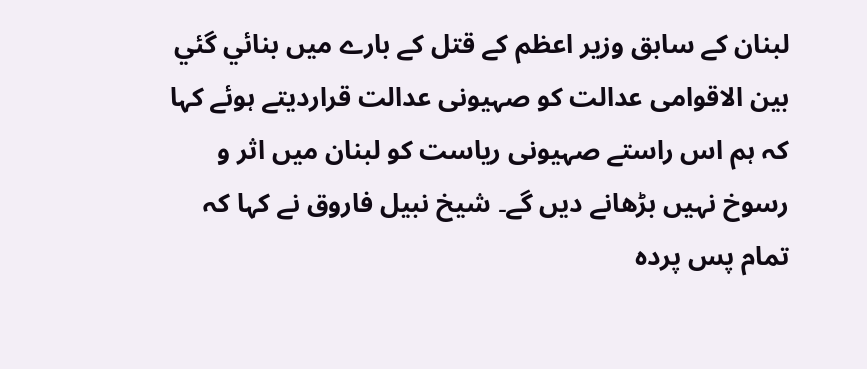لبنان کے سابق وزیر اعظم کے قتل کے بارے میں بنائي گئي بین الاقوامی عدالت کو صہیونی عدالت قراردیتے ہوئے کہا کہ ہم اس راستے صہیونی ریاست کو لبنان میں اثر و رسوخ نہیں بڑھانے دیں گے۔ شیخ نبیل فاروق نے کہا کہ تمام پس پردہ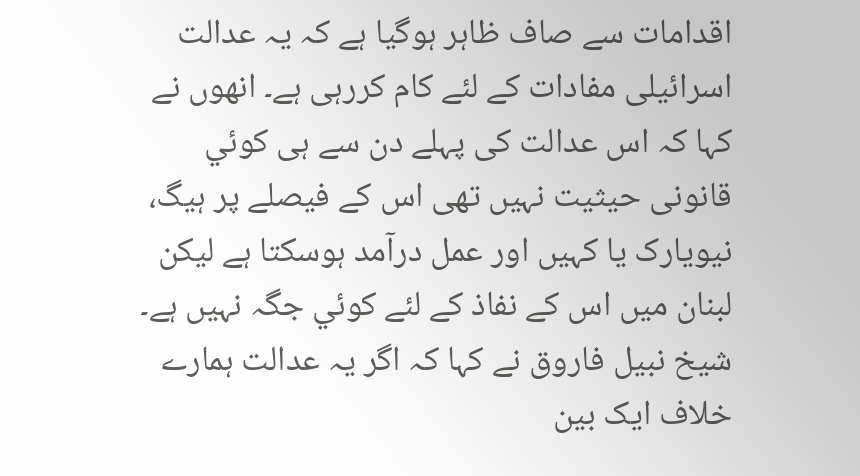اقدامات سے صاف ظاہر ہوگیا ہے کہ یہ عدالت اسرائیلی مفادات کے لئے کام کررہی ہے۔ انھوں نے کہا کہ اس عدالت کی پہلے دن سے ہی کوئي قانونی حیثیت نہيں تھی اس کے فیصلے پر ہیگ، نیویارک یا کہیں اور عمل درآمد ہوسکتا ہے لیکن لبنان میں اس کے نفاذ کے لئے کوئي جگہ نہيں ہے۔ شیخ نبیل فاروق نے کہا کہ اگر یہ عدالت ہمارے خلاف ایک بین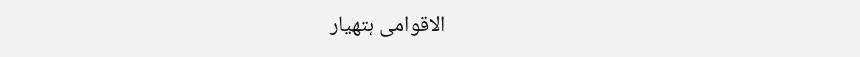الاقوامی ہتھیار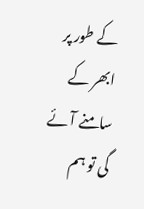کے طور پر ابھر کے سامنے آئے گی تو ہم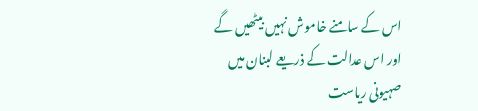اس کے سامنے خاموش نہیں بیٹھیں گے اور اس عدالت کے ذریعے لبنان میں صہیونی ریاست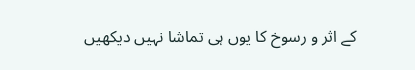کے اثر و رسوخ کا یوں ہی تماشا نہیں دیکھیں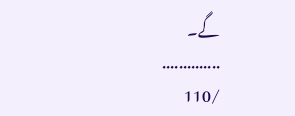گے۔
..............
/110